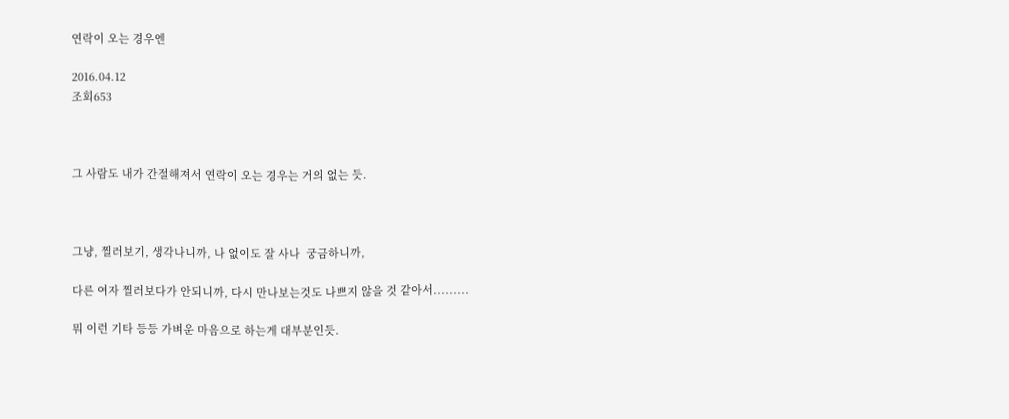연락이 오는 경우엔

2016.04.12
조회653



그 사람도 내가 간절해져서 연락이 오는 경우는 거의 없는 듯.



그냥, 찔러보기, 생각나니까, 나 없이도 잘 사나  궁금하니까,

다른 여자 찔러보다가 안되니까, 다시 만나보는것도 나쁘지 않을 것 같아서.........

뭐 이런 기타 등등 가벼운 마음으로 하는게 대부분인듯.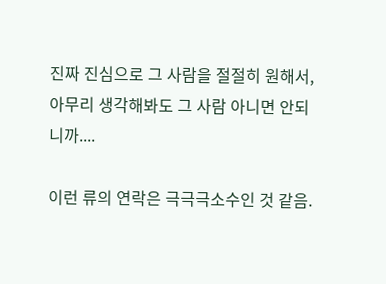진짜 진심으로 그 사람을 절절히 원해서, 아무리 생각해봐도 그 사람 아니면 안되니까....

이런 류의 연락은 극극극소수인 것 같음.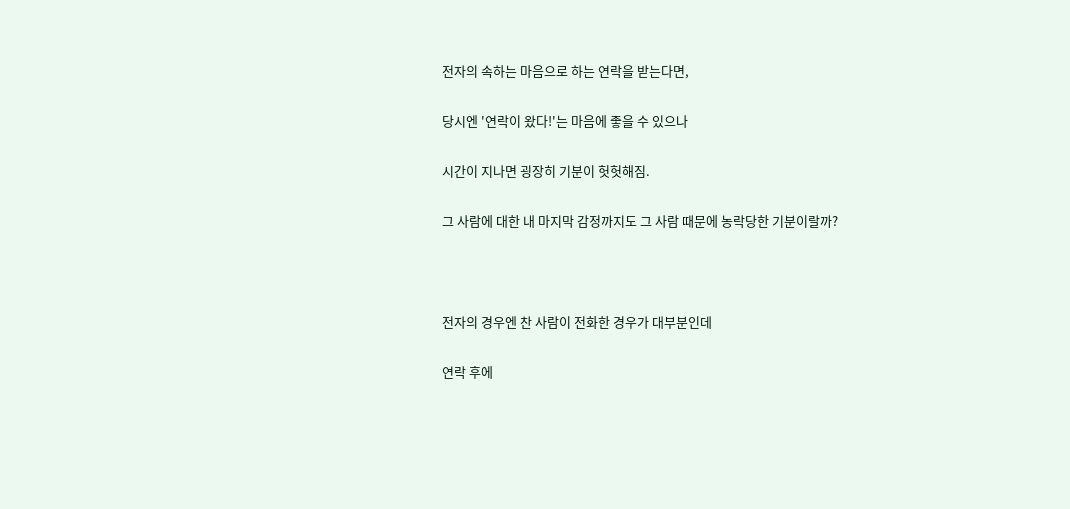전자의 속하는 마음으로 하는 연락을 받는다면,

당시엔 '연락이 왔다!'는 마음에 좋을 수 있으나

시간이 지나면 굉장히 기분이 헛헛해짐.

그 사람에 대한 내 마지막 감정까지도 그 사람 때문에 농락당한 기분이랄까?



전자의 경우엔 찬 사람이 전화한 경우가 대부분인데

연락 후에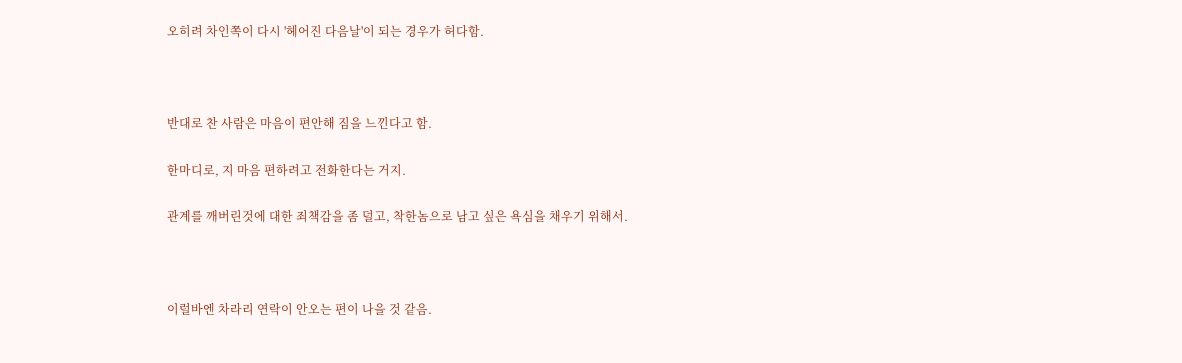오히려 차인쪽이 다시 '헤어진 다음날'이 되는 경우가 허다함.



반대로 찬 사람은 마음이 편안해 짐을 느낀다고 함.

한마디로, 지 마음 편하려고 전화한다는 거지.

관계를 깨버린것에 대한 죄책감을 좀 덜고, 착한놈으로 남고 싶은 욕심을 채우기 위해서.



이럴바엔 차라리 연락이 안오는 편이 나을 것 같음.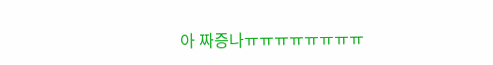아 짜증나ㅠㅠㅠㅠㅠㅠㅠㅠ